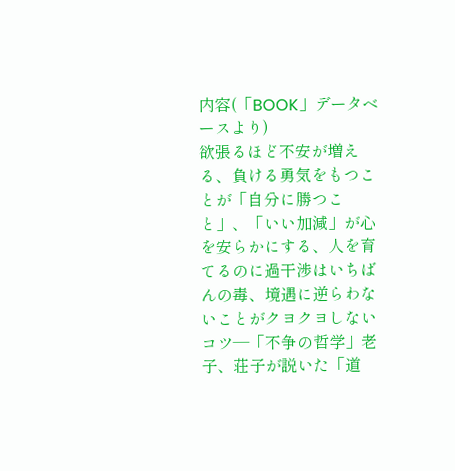内容(「BOOK」データベースより)
欲張るほど不安が増える、負ける勇気をもつことが「自分に勝つこと」、「いい加減」が心を安らかにする、人を育てるのに過干渉はいちばんの毒、境遇に逆らわないことがクヨクヨしないコツ―「不争の哲学」老子、荘子が説いた「道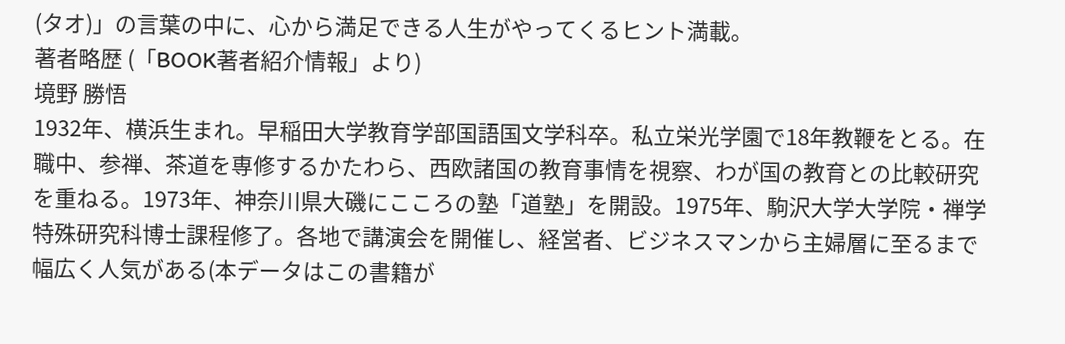(タオ)」の言葉の中に、心から満足できる人生がやってくるヒント満載。
著者略歴 (「BOOK著者紹介情報」より)
境野 勝悟
1932年、横浜生まれ。早稲田大学教育学部国語国文学科卒。私立栄光学園で18年教鞭をとる。在職中、参禅、茶道を専修するかたわら、西欧諸国の教育事情を視察、わが国の教育との比較研究を重ねる。1973年、神奈川県大磯にこころの塾「道塾」を開設。1975年、駒沢大学大学院・禅学特殊研究科博士課程修了。各地で講演会を開催し、経営者、ビジネスマンから主婦層に至るまで幅広く人気がある(本データはこの書籍が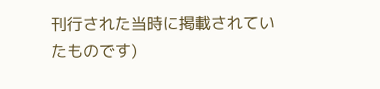刊行された当時に掲載されていたものです)